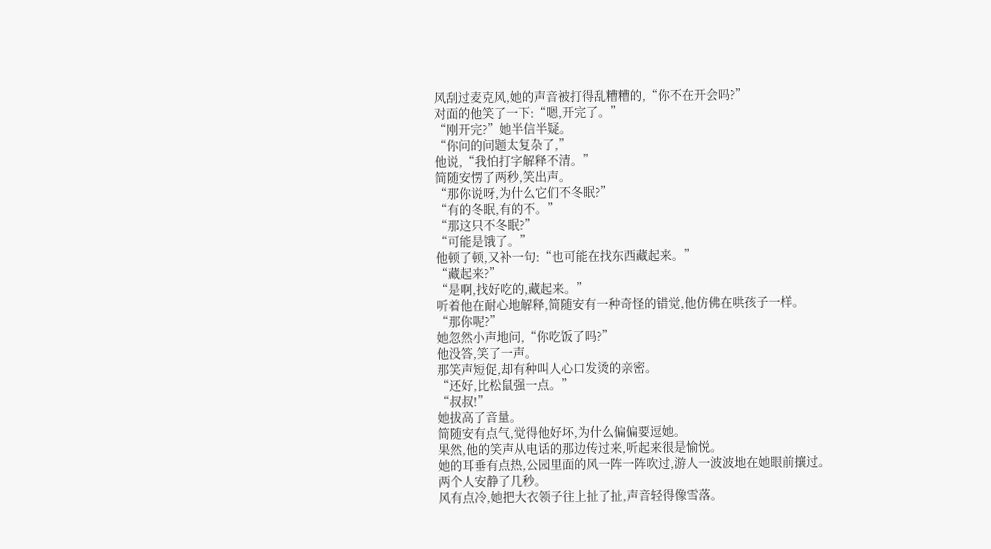风刮过麦克风,她的声音被打得乱糟糟的,“你不在开会吗?”
对面的他笑了一下:“嗯,开完了。”
“刚开完?”她半信半疑。
“你问的问题太复杂了,”
他说,“我怕打字解释不清。”
简随安愣了两秒,笑出声。
“那你说呀,为什么它们不冬眠?”
“有的冬眠,有的不。”
“那这只不冬眠?”
“可能是饿了。”
他顿了顿,又补一句:“也可能在找东西藏起来。”
“藏起来?”
“是啊,找好吃的,藏起来。”
听着他在耐心地解释,简随安有一种奇怪的错觉,他仿佛在哄孩子一样。
“那你呢?”
她忽然小声地问,“你吃饭了吗?”
他没答,笑了一声。
那笑声短促,却有种叫人心口发烫的亲密。
“还好,比松鼠强一点。”
“叔叔!”
她拔高了音量。
简随安有点气,觉得他好坏,为什么偏偏要逗她。
果然,他的笑声从电话的那边传过来,听起来很是愉悦。
她的耳垂有点热,公园里面的风一阵一阵吹过,游人一波波地在她眼前攘过。
两个人安静了几秒。
风有点冷,她把大衣领子往上扯了扯,声音轻得像雪落。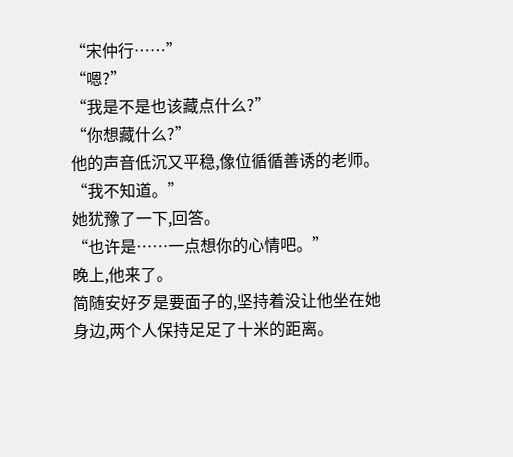“宋仲行……”
“嗯?”
“我是不是也该藏点什么?”
“你想藏什么?”
他的声音低沉又平稳,像位循循善诱的老师。
“我不知道。”
她犹豫了一下,回答。
“也许是……一点想你的心情吧。”
晚上,他来了。
简随安好歹是要面子的,坚持着没让他坐在她身边,两个人保持足足了十米的距离。